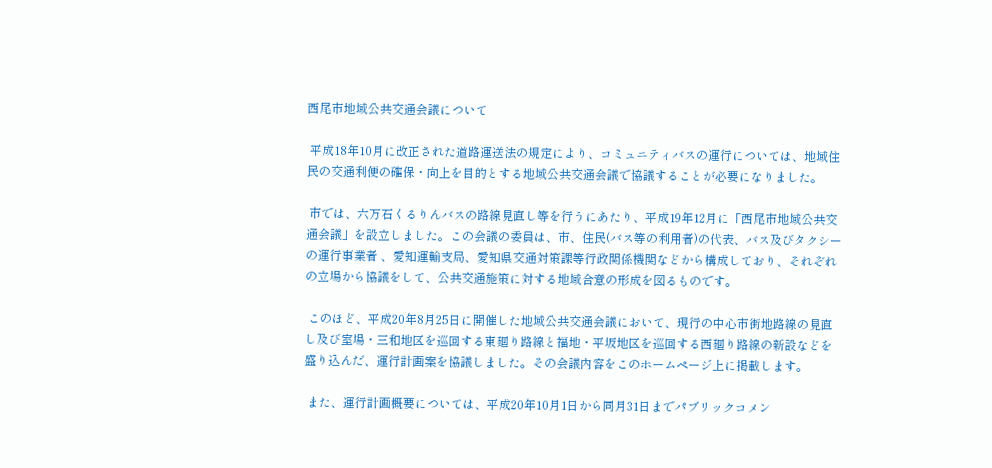西尾市地域公共交通会議について

 平成18年10月に改正された道路運送法の規定により、コミュニティバスの運行については、地域住民の交通利便の確保・向上を目的とする地域公共交通会議で協議することが必要になりました。

 市では、六万石くるりんバスの路線見直し等を行うにあたり、平成19年12月に「西尾市地域公共交通会議」を設立しました。この会議の委員は、市、住民(バス等の利用者)の代表、バス及びタクシーの運行事業者 、愛知運輸支局、愛知県交通対策課等行政関係機関などから構成しており、それぞれの立場から協議をして、公共交通施策に対する地域合意の形成を図るものです。

 このほど、平成20年8月25日に開催した地域公共交通会議において、現行の中心市街地路線の見直し及び室場・三和地区を巡回する東廻り路線と福地・平坂地区を巡回する西廻り路線の新設などを盛り込んだ、運行計画案を協議しました。その会議内容をこのホームページ上に掲載します。

 また、運行計画概要については、平成20年10月1日から同月31日までパブリックコメン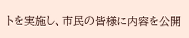トを実施し、市民の皆様に内容を公開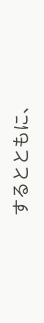するとともに、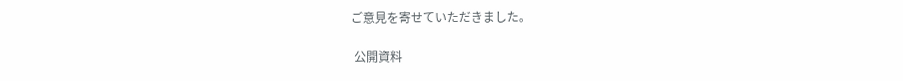ご意見を寄せていただきました。

 公開資料